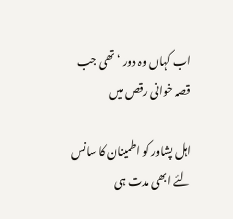اب کہاں وہ دور ‘ تھی جب قصہ خوانی رقص میں

اہل پشاور کو اطمینان کا سانس لئے ابھی مدت ہی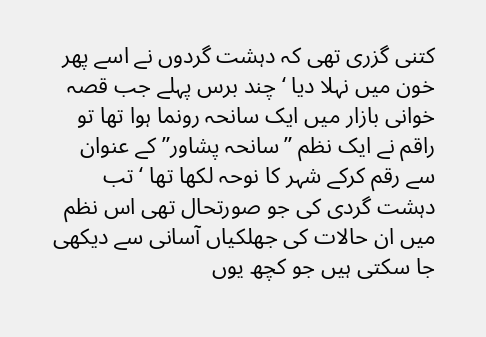کتنی گزری تھی کہ دہشت گردوں نے اسے پھر خون میں نہلا دیا ‘ چند برس پہلے جب قصہ خوانی بازار میں ایک سانحہ رونما ہوا تھا تو راقم نے ایک نظم ”سانحہ پشاور” کے عنوان سے رقم کرکے شہر کا نوحہ لکھا تھا ‘ تب دہشت گردی کی جو صورتحال تھی اس نظم میں ان حالات کی جھلکیاں آسانی سے دیکھی جا سکتی ہیں جو کچھ یوں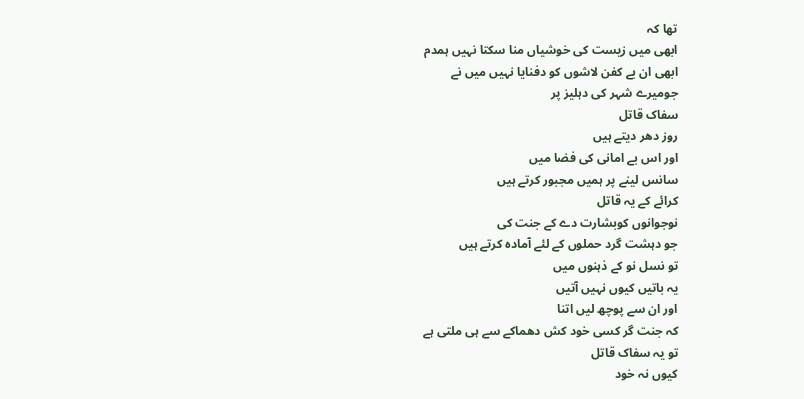تھا کہ
ابھی میں زیست کی خوشیاں منا سکتا نہیں ہمدم
ابھی ان بے کفن لاشوں کو دفنایا نہیں میں نے
جومیرے شہر کی دہلیز پر
سفاک قاتل
روز دھر دیتے ہیں
اور اس بے امانی کی فضا میں
سانس لینے پر ہمیں مجبور کرتے ہیں
کرائے کے یہ قاتل
نوجوانوں کوبشارت دے کے جنت کی
جو دہشت گرد حملوں کے لئے آمادہ کرتے ہیں
تو نسل نو کے ذہنوں میں
یہ باتیں کیوں نہیں آتیں
اور ان سے پوچھ لیں اتنا
کہ جنت گر کسی خود کش دھماکے سے ہی ملتی ہے
تو یہ سفاک قاتل
کیوں نہ خود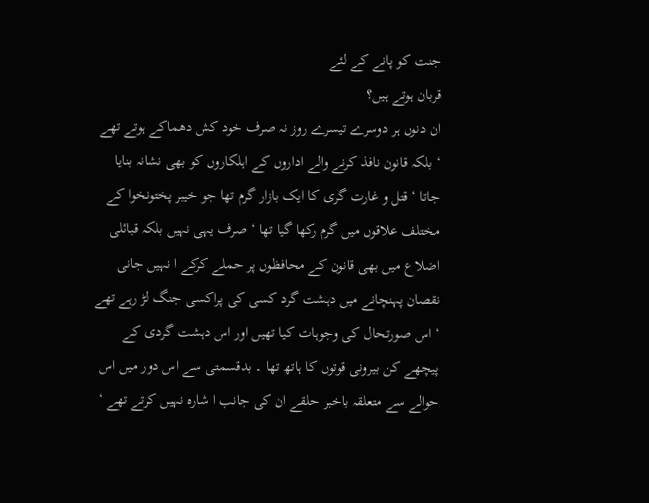جنت کو پانے کے لئے
قربان ہوتے ہیں؟
ان دنوں ہر دوسرے تیسرے روز نہ صرف خود کش دھماکے ہوتے تھے ‘ بلکہ قانون نافذ کرنے والے اداروں کے اہلکاروں کو بھی نشانہ بنایا جاتا ‘ قتل و غارت گری کا ایک بازار گرم تھا جو خیبر پختونخوا کے مختلف علاقوں میں گرم رکھا گیا تھا ‘ صرف یہی نہیں بلکہ قبائلی اضلاع میں بھی قانون کے محافظوں پر حملے کرکے ا نہیں جانی نقصان پہنچانے میں دہشت گرد کسی کی پراکسی جنگ لڑ رہے تھے ‘ اس صورتحال کی وجوہات کیا تھیں اور اس دہشت گردی کے پیچھے کن بیرونی قوتوں کا ہاتھ تھا ۔ بدقسمتی سے اس دور میں اس حوالے سے متعلقہ باخبر حلقے ان کی جانب ا شارہ نہیں کرتے تھے ‘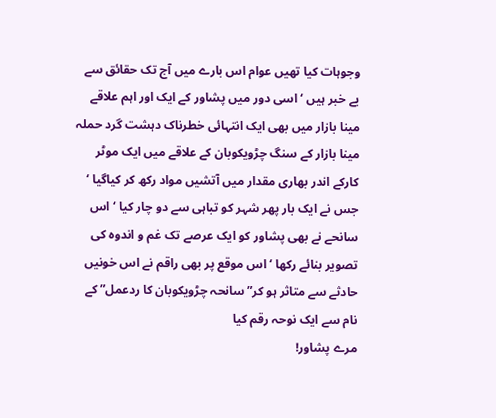وجوہات کیا تھیں عوام اس بارے میں آج تک حقائق سے بے خبر ہیں ‘ اسی دور میں پشاور کے ایک اور اہم علاقے مینا بازار میں بھی ایک انتہائی خطرناک دہشت گرد حملہ مینا بازار کے سنگ چڑویکوبان کے علاقے میں ایک موٹر کارکے اندر بھاری مقدار میں آتشیں مواد رکھ کر کیاگیا ‘ جس نے ایک بار پھر شہر کو تباہی سے دو چار کیا ‘ اس سانحے نے بھی پشاور کو ایک عرصے تک غم و اندوہ کی تصویر بنائے رکھا ‘ اس موقع پر بھی راقم نے اس خونیں حادثے سے متاثر ہو کر”سانحہ چڑویکوبان کا ردعمل” کے نام سے ایک نوحہ رقم کیا
مرے پشاور!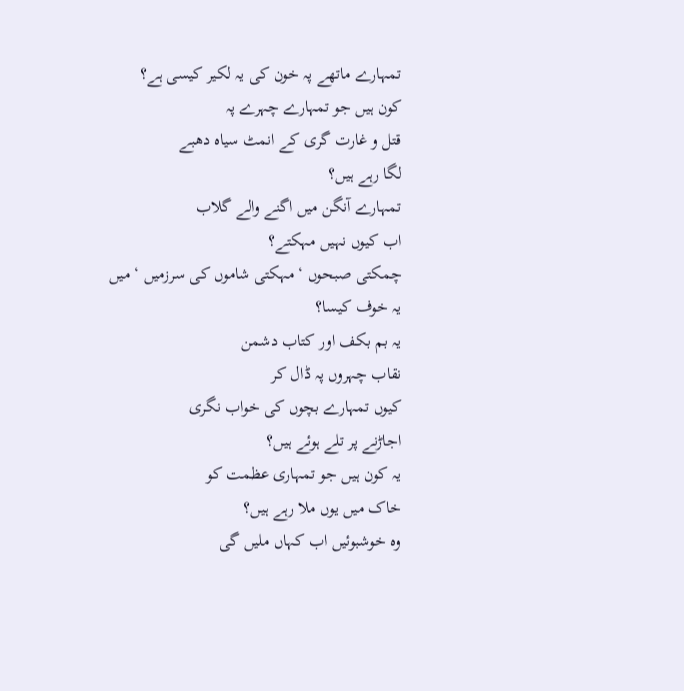تمہارے ماتھے پہ خون کی یہ لکیر کیسی ہے؟
کون ہیں جو تمہارے چہرے پہ
قتل و غارت گری کے انمٹ سیاہ دھبے
لگا رہے ہیں؟
تمہارے آنگن میں اگنے والے گلاب
اب کیوں نہیں مہکتے؟
چمکتی صبحوں ‘ مہکتی شاموں کی سرزمیں ‘ میں
یہ خوف کیسا؟
یہ بم بکف اور کتاب دشمن
نقاب چہروں پہ ڈال کر
کیوں تمہارے بچوں کی خواب نگری
اجاڑنے پر تلے ہوئے ہیں؟
یہ کون ہیں جو تمہاری عظمت کو
خاک میں یوں ملا رہے ہیں؟
وہ خوشبوئیں اب کہاں ملیں گی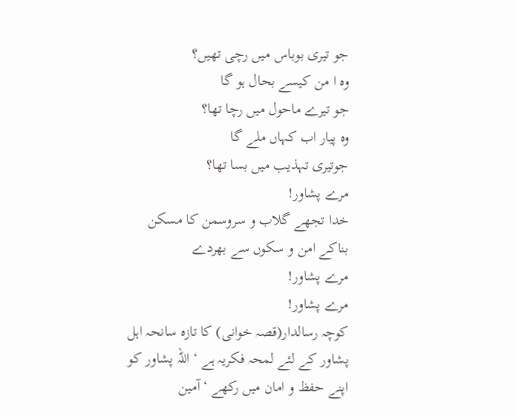جو تیری بوباس میں رچی تھیں؟
وہ ا من کیسے بحال ہو گا
جو تیرے ماحول میں رچا تھا؟
وہ پیار اب کہاں ملے گا
جوتیری تہذیب میں بسا تھا؟
مرے پشاور!
خدا تجھے گلاب و سروسمن کا مسکن
بناکے امن و سکوں سے بھردے
مرے پشاور!
مرے پشاور!
کوچہ رسالدار(قصہ خوانی) کا تازہ سانحہ اہل پشاور کے لئے لمحہ فکریہ ہے ‘ اللہ پشاور کو اپنے حفظ و امان میں رکھے ‘ آمین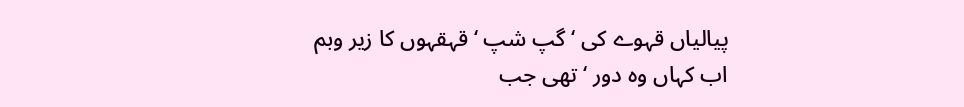پیالیاں قہوے کی ‘ گپ شپ ‘ قہقہوں کا زیر وبم
اب کہاں وہ دور ‘ تھی جب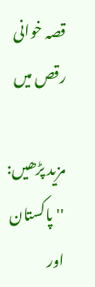قصہ خوانی رقص میں

مزید پڑھیں:  '' پاکستان اور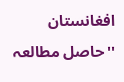افغانستان ''حاصل مطالعہ